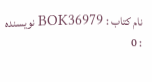نام کتاب : BOK36979 نویسنده : 0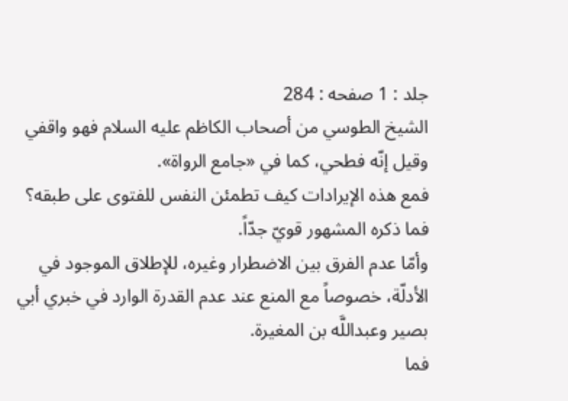جلد : 1 صفحه : 284
الشيخ الطوسي من أصحاب الكاظم عليه السلام فهو واقفي وقيل إنّه فطحي، كما في «جامع الرواة».
فمع هذه الإيرادات كيف تطمئن النفس للفتوى على طبقه؟
فما ذكره المشهور قويّ جدّاً.
وأمّا عدم الفرق بين الاضطرار وغيره، للإطلاق الموجود في الأدلّة، خصوصاً مع المنع عند عدم القدرة الوارد في خبري أبي بصير وعبداللَّه بن المغيرة.
فما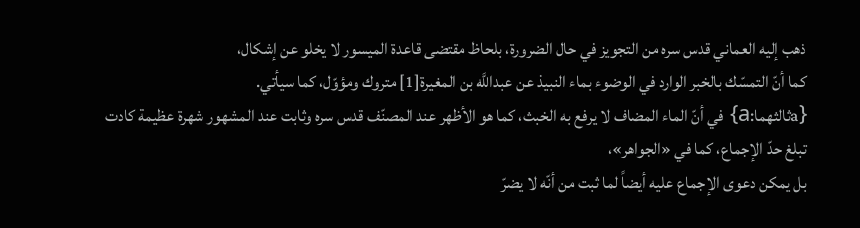ذهب إليه العماني قدس سره من التجويز في حال الضرورة، بلحاظ مقتضى قاعدة الميسور لا يخلو عن إشكال،
كما أنّ التمسّك بالخبر الوارد في الوضوء بماء النبيذ عن عبداللَّه بن المغيرة[1] متروك ومؤوّل، كما سيأتي.
{aثالثهما:a} في أنّ الماء المضاف لا يرفع به الخبث، كما هو الأظهر عند المصنّف قدس سره وثابت عند المشهور شهرة عظيمة كادت تبلغ حدّ الإجماع، كما في «الجواهر»،
بل يمكن دعوى الإجماع عليه أيضاً لما ثبت من أنّه لا يضرّ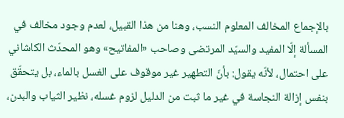بالإجماع المخالف المعلوم النسب، وهنا من هذا القبيل، لعدم وجود مخالف في المسألة إلّا المفيد والسيّد المرتضى وصاحب «المفاتيح» وهو المحدّث الكاشاني على احتمال، لأنّه يقول: بأنّ التطهير غير موقوف على الغسل بالماء، بل يتحقّق بنفس إزالة النجاسة في غير ما ثبت من الدليل لزوم غسله، نظير الثياب والبدن،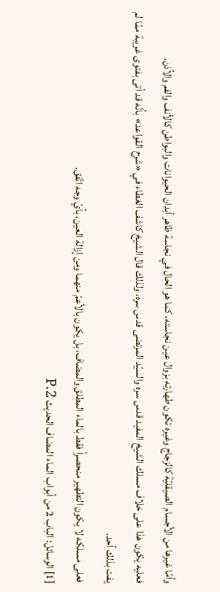وأمّا غيرها من الأجسام الصيقليّة كالزجاج وغيره تكون طهارته بزوال عين نجاسته، كما هو الحال في نجاسة ظاهر أبدان الحيوانات والبواطن كالأنف والفم والاُذن.
فعليه يكون هذا على خلاف مسلك الشيخ المفيد قدس سره والسيّد المرتضى قدس سره، ولذلك قال الشيخ كاشف الغطاء في «شرح القواعد» بأنّه قد أتى بفتوى غريبة ممّا لم يفت بذلك أحد.
فعلى مسلكه لا يكون التطهير منحصراً فقط بالماء المطلق والمضاف، بل يكون بالأعمّ منهما ومن إزالة العين، بأيّ وجه اتّفق.
[1] الوسائل: الباب 2 من أبواب الماء المضاف الحديث 2.P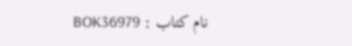نام کتاب : BOK36979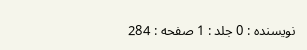نویسنده : 0 جلد : 1 صفحه : 284